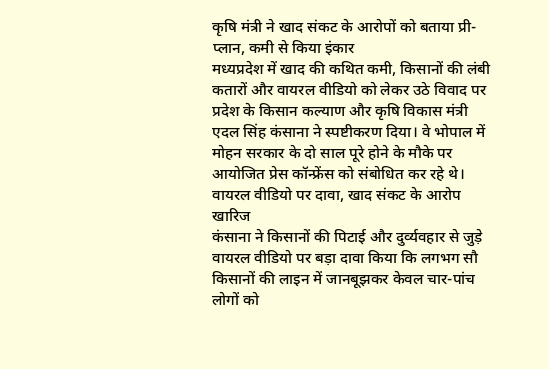कृषि मंत्री ने खाद संकट के आरोपों को बताया प्री-प्लान, कमी से किया इंकार
मध्यप्रदेश में खाद की कथित कमी, किसानों की लंबी कतारों और वायरल वीडियो को लेकर उठे विवाद पर प्रदेश के किसान कल्याण और कृषि विकास मंत्री एदल सिंह कंसाना ने स्पष्टीकरण दिया। वे भोपाल में मोहन सरकार के दो साल पूरे होने के मौके पर आयोजित प्रेस कॉन्फ्रेंस को संबोधित कर रहे थे।
वायरल वीडियो पर दावा, खाद संकट के आरोप खारिज
कंसाना ने किसानों की पिटाई और दुर्व्यवहार से जुड़े वायरल वीडियो पर बड़ा दावा किया कि लगभग सौ किसानों की लाइन में जानबूझकर केवल चार-पांच लोगों को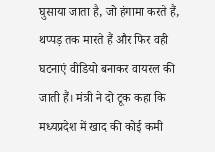घुसाया जाता है, जो हंगामा करते हैं, थप्पड़ तक मारते हैं और फिर वही घटनाएं वीडियो बनाकर वायरल की जाती हैं। मंत्री ने दो टूक कहा कि मध्यप्रदेश में खाद की कोई कमी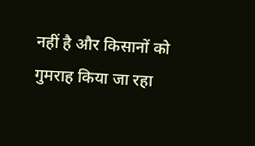नहीं है और किसानों को गुमराह किया जा रहा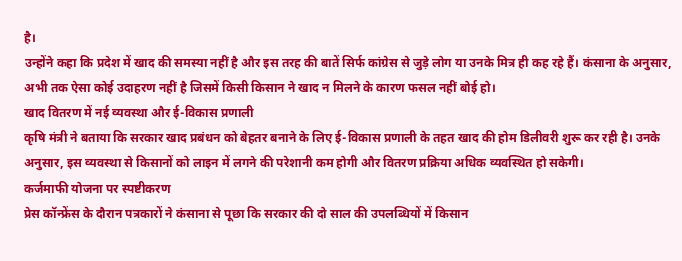है।
उन्होंने कहा कि प्रदेश में खाद की समस्या नहीं है और इस तरह की बातें सिर्फ कांग्रेस से जुड़े लोग या उनके मित्र ही कह रहे हैं। कंसाना के अनुसार, अभी तक ऐसा कोई उदाहरण नहीं है जिसमें किसी किसान ने खाद न मिलने के कारण फसल नहीं बोई हो।
खाद वितरण में नई व्यवस्था और ई-विकास प्रणाली
कृषि मंत्री ने बताया कि सरकार खाद प्रबंधन को बेहतर बनाने के लिए ई-विकास प्रणाली के तहत खाद की होम डिलीवरी शुरू कर रही है। उनके अनुसार, इस व्यवस्था से किसानों को लाइन में लगने की परेशानी कम होगी और वितरण प्रक्रिया अधिक व्यवस्थित हो सकेगी।
कर्जमाफी योजना पर स्पष्टीकरण
प्रेस कॉन्फ्रेंस के दौरान पत्रकारों ने कंसाना से पूछा कि सरकार की दो साल की उपलब्धियों में किसान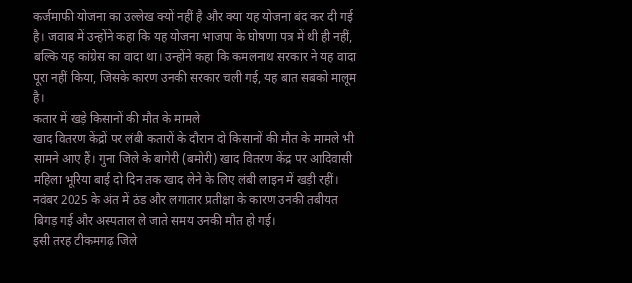कर्जमाफी योजना का उल्लेख क्यों नहीं है और क्या यह योजना बंद कर दी गई है। जवाब में उन्होंने कहा कि यह योजना भाजपा के घोषणा पत्र में थी ही नहीं, बल्कि यह कांग्रेस का वादा था। उन्होंने कहा कि कमलनाथ सरकार ने यह वादा पूरा नहीं किया, जिसके कारण उनकी सरकार चली गई, यह बात सबको मालूम है।
कतार में खड़े किसानों की मौत के मामले
खाद वितरण केंद्रों पर लंबी कतारों के दौरान दो किसानों की मौत के मामले भी सामने आए हैं। गुना जिले के बागेरी (बमोरी) खाद वितरण केंद्र पर आदिवासी महिला भूरिया बाई दो दिन तक खाद लेने के लिए लंबी लाइन में खड़ी रहीं। नवंबर 2025 के अंत में ठंड और लगातार प्रतीक्षा के कारण उनकी तबीयत बिगड़ गई और अस्पताल ले जाते समय उनकी मौत हो गई।
इसी तरह टीकमगढ़ जिले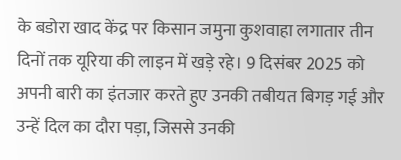के बडोरा खाद केंद्र पर किसान जमुना कुशवाहा लगातार तीन दिनों तक यूरिया की लाइन में खड़े रहे। 9 दिसंबर 2025 को अपनी बारी का इंतजार करते हुए उनकी तबीयत बिगड़ गई और उन्हें दिल का दौरा पड़ा, जिससे उनकी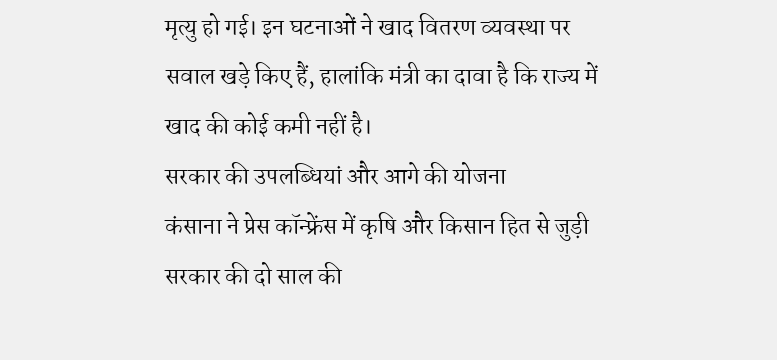मृत्यु हो गई। इन घटनाओं ने खाद वितरण व्यवस्था पर सवाल खड़े किए हैं, हालांकि मंत्री का दावा है कि राज्य में खाद की कोई कमी नहीं है।
सरकार की उपलब्धियां और आगे की योजना
कंसाना ने प्रेस कॉन्फ्रेंस में कृषि और किसान हित से जुड़ी सरकार की दो साल की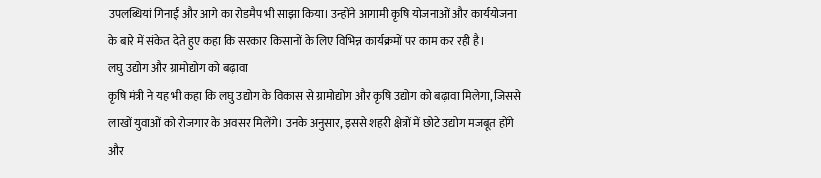उपलब्धियां गिनाईं और आगे का रोडमैप भी साझा किया। उन्होंने आगामी कृषि योजनाओं और कार्ययोजना के बारे में संकेत देते हुए कहा कि सरकार किसानों के लिए विभिन्न कार्यक्रमों पर काम कर रही है।
लघु उद्योग और ग्रामोद्योग को बढ़ावा
कृषि मंत्री ने यह भी कहा कि लघु उद्योग के विकास से ग्रामोद्योग और कृषि उद्योग को बढ़ावा मिलेगा, जिससे लाखों युवाओं को रोजगार के अवसर मिलेंगे। उनके अनुसार, इससे शहरी क्षेत्रों में छोटे उद्योग मजबूत होंगे और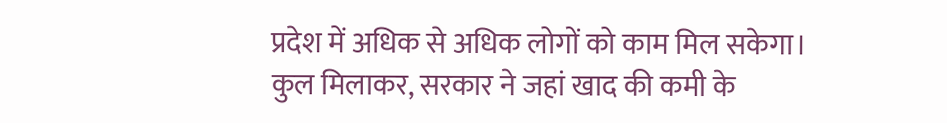प्रदेश में अधिक से अधिक लोगों को काम मिल सकेगा।
कुल मिलाकर, सरकार ने जहां खाद की कमी के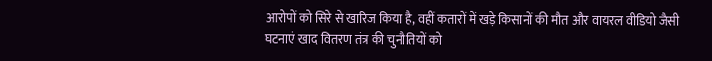आरोपों को सिरे से खारिज किया है, वहीं कतारों में खड़े किसानों की मौत और वायरल वीडियो जैसी घटनाएं खाद वितरण तंत्र की चुनौतियों को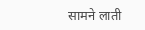सामने लाती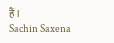हैं।
Sachin Saxena